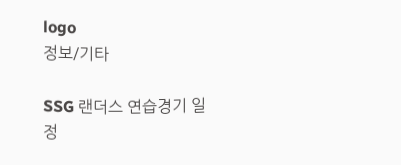logo
정보/기타

SSG 랜더스 연습경기 일정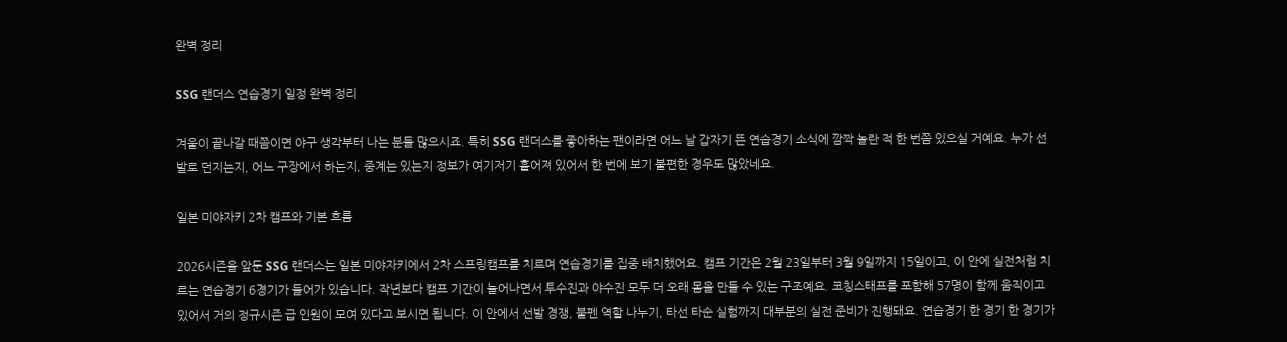완벽 정리

SSG 랜더스 연습경기 일정 완벽 정리

겨울이 끝나갈 때쯤이면 야구 생각부터 나는 분들 많으시죠. 특히 SSG 랜더스를 좋아하는 팬이라면 어느 날 갑자기 뜬 연습경기 소식에 깜짝 놀란 적 한 번쯤 있으실 거예요. 누가 선발로 던지는지, 어느 구장에서 하는지, 중계는 있는지 정보가 여기저기 흩어져 있어서 한 번에 보기 불편한 경우도 많았네요.

일본 미야자키 2차 캠프와 기본 흐름

2026시즌을 앞둔 SSG 랜더스는 일본 미야자키에서 2차 스프링캠프를 치르며 연습경기를 집중 배치했어요. 캠프 기간은 2월 23일부터 3월 9일까지 15일이고, 이 안에 실전처럼 치르는 연습경기 6경기가 들어가 있습니다. 작년보다 캠프 기간이 늘어나면서 투수진과 야수진 모두 더 오래 몸을 만들 수 있는 구조예요. 코칭스태프를 포함해 57명이 함께 움직이고 있어서 거의 정규시즌 급 인원이 모여 있다고 보시면 됩니다. 이 안에서 선발 경쟁, 불펜 역할 나누기, 타선 타순 실험까지 대부분의 실전 준비가 진행돼요. 연습경기 한 경기 한 경기가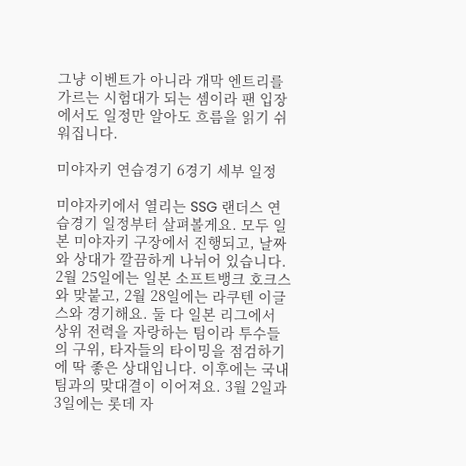그냥 이벤트가 아니라 개막 엔트리를 가르는 시험대가 되는 셈이라 팬 입장에서도 일정만 알아도 흐름을 읽기 쉬워집니다.

미야자키 연습경기 6경기 세부 일정

미야자키에서 열리는 SSG 랜더스 연습경기 일정부터 살펴볼게요. 모두 일본 미야자키 구장에서 진행되고, 날짜와 상대가 깔끔하게 나뉘어 있습니다. 2월 25일에는 일본 소프트뱅크 호크스와 맞붙고, 2월 28일에는 라쿠텐 이글스와 경기해요. 둘 다 일본 리그에서 상위 전력을 자랑하는 팀이라 투수들의 구위, 타자들의 타이밍을 점검하기에 딱 좋은 상대입니다. 이후에는 국내 팀과의 맞대결이 이어져요. 3월 2일과 3일에는 롯데 자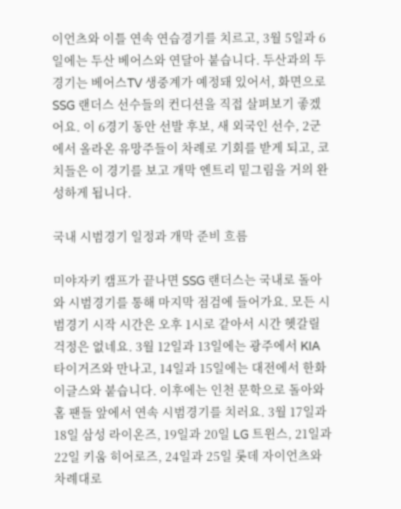이언츠와 이틀 연속 연습경기를 치르고, 3월 5일과 6일에는 두산 베어스와 연달아 붙습니다. 두산과의 두 경기는 베어스TV 생중계가 예정돼 있어서, 화면으로 SSG 랜더스 선수들의 컨디션을 직접 살펴보기 좋겠어요. 이 6경기 동안 선발 후보, 새 외국인 선수, 2군에서 올라온 유망주들이 차례로 기회를 받게 되고, 코치들은 이 경기를 보고 개막 엔트리 밑그림을 거의 완성하게 됩니다.

국내 시범경기 일정과 개막 준비 흐름

미야자키 캠프가 끝나면 SSG 랜더스는 국내로 돌아와 시범경기를 통해 마지막 점검에 들어가요. 모든 시범경기 시작 시간은 오후 1시로 같아서 시간 헷갈릴 걱정은 없네요. 3월 12일과 13일에는 광주에서 KIA 타이거즈와 만나고, 14일과 15일에는 대전에서 한화 이글스와 붙습니다. 이후에는 인천 문학으로 돌아와 홈 팬들 앞에서 연속 시범경기를 치러요. 3월 17일과 18일 삼성 라이온즈, 19일과 20일 LG 트윈스, 21일과 22일 키움 히어로즈, 24일과 25일 롯데 자이언츠와 차례대로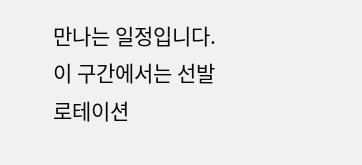만나는 일정입니다. 이 구간에서는 선발 로테이션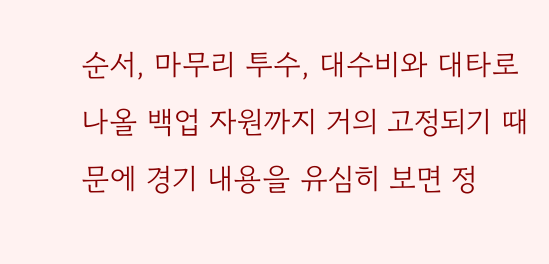순서, 마무리 투수, 대수비와 대타로 나올 백업 자원까지 거의 고정되기 때문에 경기 내용을 유심히 보면 정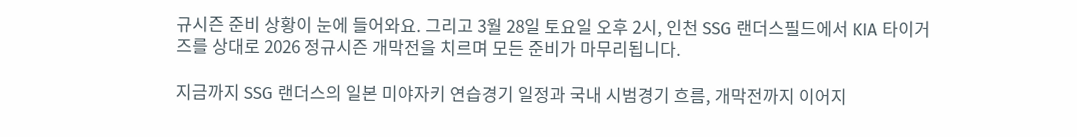규시즌 준비 상황이 눈에 들어와요. 그리고 3월 28일 토요일 오후 2시, 인천 SSG 랜더스필드에서 KIA 타이거즈를 상대로 2026 정규시즌 개막전을 치르며 모든 준비가 마무리됩니다.

지금까지 SSG 랜더스의 일본 미야자키 연습경기 일정과 국내 시범경기 흐름, 개막전까지 이어지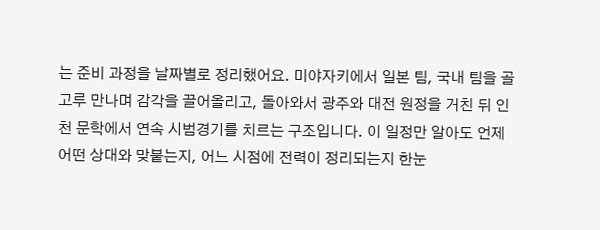는 준비 과정을 날짜별로 정리했어요. 미야자키에서 일본 팀, 국내 팀을 골고루 만나며 감각을 끌어올리고, 돌아와서 광주와 대전 원정을 거친 뒤 인천 문학에서 연속 시범경기를 치르는 구조입니다. 이 일정만 알아도 언제 어떤 상대와 맞붙는지, 어느 시점에 전력이 정리되는지 한눈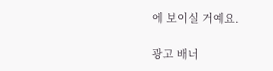에 보이실 거예요.

광고 배너